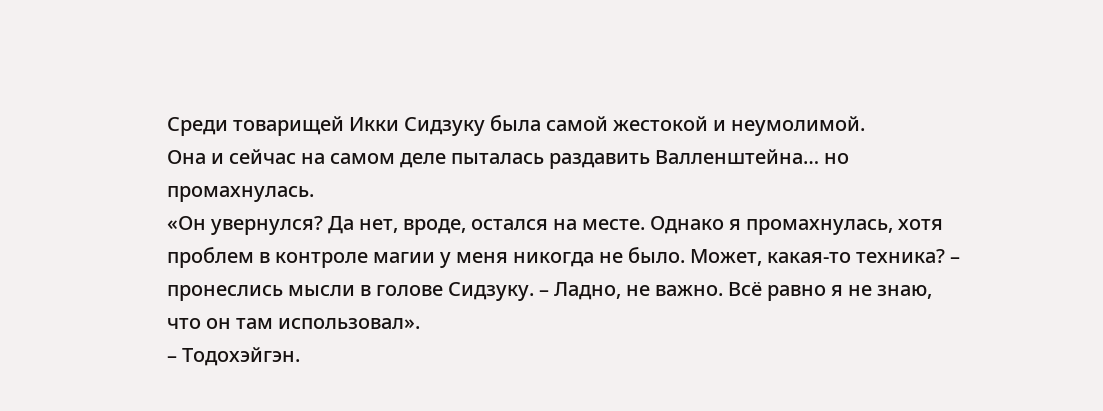Среди товарищей Икки Сидзуку была самой жестокой и неумолимой.
Она и сейчас на самом деле пыталась раздавить Валленштейна… но промахнулась.
«Он увернулся? Да нет, вроде, остался на месте. Однако я промахнулась, хотя проблем в контроле магии у меня никогда не было. Может, какая-то техника? – пронеслись мысли в голове Сидзуку. – Ладно, не важно. Всё равно я не знаю, что он там использовал».
– Тодохэйгэн.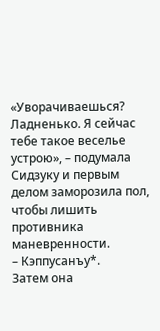«Уворачиваешься? Ладненько. Я сейчас тебе такое веселье устрою», – подумала Сидзуку и первым делом заморозила пол, чтобы лишить противника маневренности.
– Кэппусанъу*.
Затем она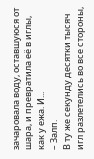зачаровала воду, оставшуюся от шара, и превратила её в иглы, как у ежа. И...
– Залп.
В ту же секунду десятки тысяч игл разлетелись во все стороны,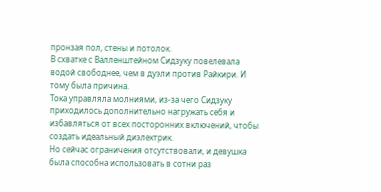пронзая пол, стены и потолок.
В схватке с Валленштейном Сидзуку повелевала водой свободнее, чем в дуэли против Райкири. И тому была причина.
Тока управляла молниями, из-за чего Сидзуку приходилось дополнительно нагружать себя и избавляться от всех посторонних включений, чтобы создать идеальный диэлектрик.
Но сейчас ограничения отсутствовали, и девушка была способна использовать в сотни раз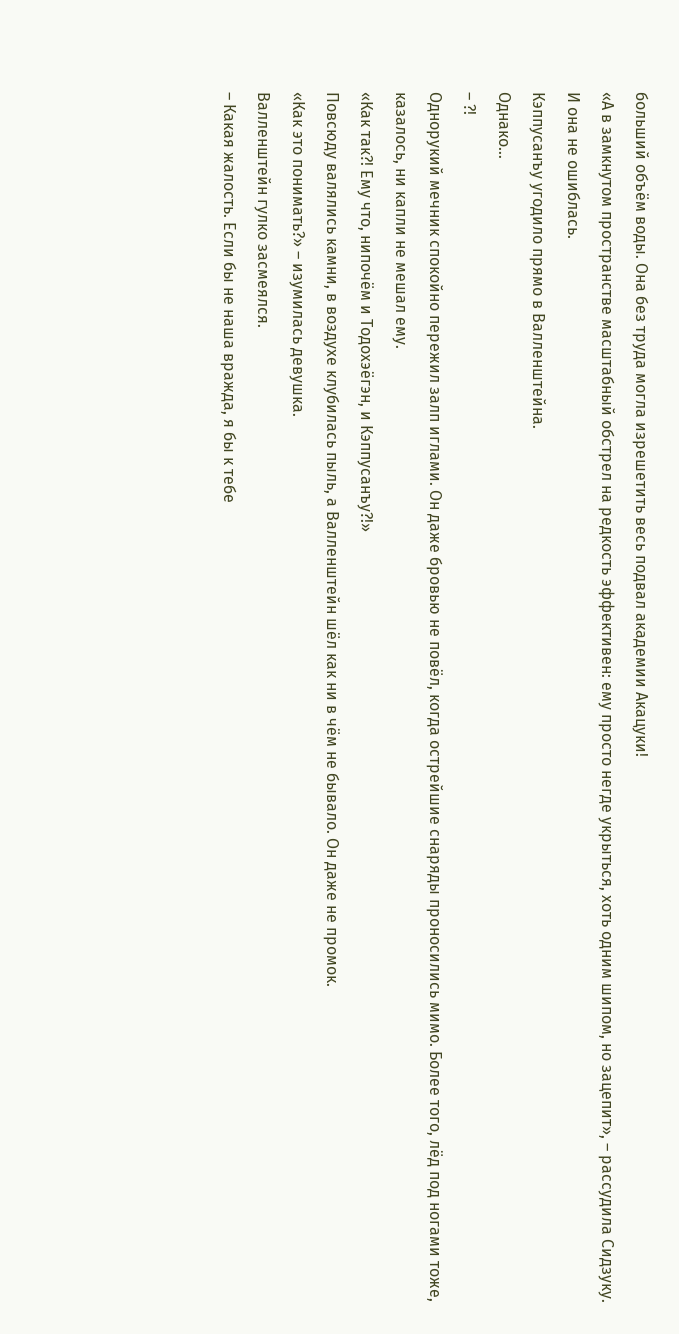больший объём воды. Она без труда могла изрешетить весь подвал академии Акацуки!
«А в замкнутом пространстве масштабный обстрел на редкость эффективен: ему просто негде укрыться, хоть одним шипом, но зацепит», – рассудила Сидзуку.
И она не ошиблась.
Кэппусанъу угодило прямо в Валленштейна.
Однако…
– ?!
Однорукий мечник спокойно пережил залп иглами. Он даже бровью не повёл, когда острейшие снаряды проносились мимо. Более того, лёд под ногами тоже, казалось, ни капли не мешал ему.
«Как так?! Ему что, нипочём и Тодохэёгэн, и Кэппусанъу?!»
Повсюду валялись камни, в воздухе клубилась пыль, а Валленштейн шёл как ни в чём не бывало. Он даже не промок.
«Как это понимать?» – изумилась девушка.
Валленштейн гулко засмеялся.
– Какая жалость. Если бы не наша вражда, я бы к тебе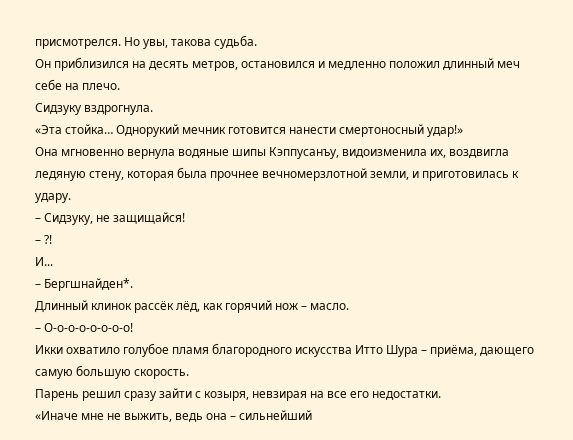присмотрелся. Но увы, такова судьба.
Он приблизился на десять метров, остановился и медленно положил длинный меч себе на плечо.
Сидзуку вздрогнула.
«Эта стойка… Однорукий мечник готовится нанести смертоносный удар!»
Она мгновенно вернула водяные шипы Кэппусанъу, видоизменила их, воздвигла ледяную стену, которая была прочнее вечномерзлотной земли, и приготовилась к удару.
– Сидзуку, не защищайся!
– ?!
И...
– Бергшнайден*.
Длинный клинок рассёк лёд, как горячий нож – масло.
– О-о-о-о-о-о-о-о!
Икки охватило голубое пламя благородного искусства Итто Шура – приёма, дающего самую большую скорость.
Парень решил сразу зайти с козыря, невзирая на все его недостатки.
«Иначе мне не выжить, ведь она – сильнейший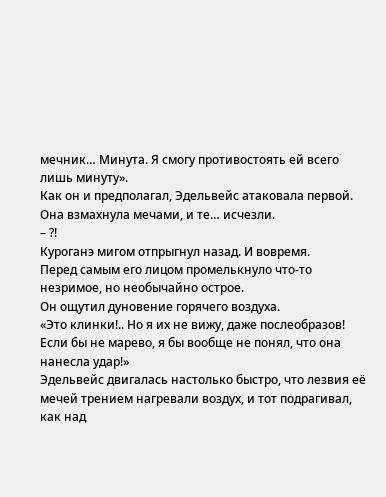мечник… Минута. Я смогу противостоять ей всего лишь минуту».
Как он и предполагал, Эдельвейс атаковала первой. Она взмахнула мечами, и те… исчезли.
– ?!
Куроганэ мигом отпрыгнул назад. И вовремя.
Перед самым его лицом промелькнуло что-то незримое, но необычайно острое.
Он ощутил дуновение горячего воздуха.
«Это клинки!.. Но я их не вижу, даже послеобразов! Если бы не марево, я бы вообще не понял, что она нанесла удар!»
Эдельвейс двигалась настолько быстро, что лезвия её мечей трением нагревали воздух, и тот подрагивал, как над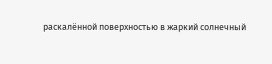раскалённой поверхностью в жаркий солнечный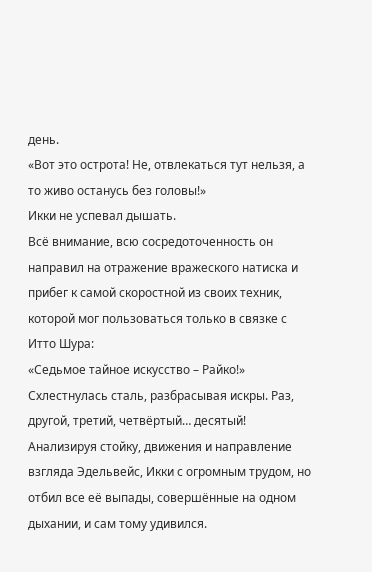день.
«Вот это острота! Не, отвлекаться тут нельзя, а то живо останусь без головы!»
Икки не успевал дышать.
Всё внимание, всю сосредоточенность он направил на отражение вражеского натиска и прибег к самой скоростной из своих техник, которой мог пользоваться только в связке с Итто Шура:
«Седьмое тайное искусство – Райко!»
Схлестнулась сталь, разбрасывая искры. Раз, другой, третий, четвёртый… десятый!
Анализируя стойку, движения и направление взгляда Эдельвейс, Икки с огромным трудом, но отбил все её выпады, совершённые на одном дыхании, и сам тому удивился.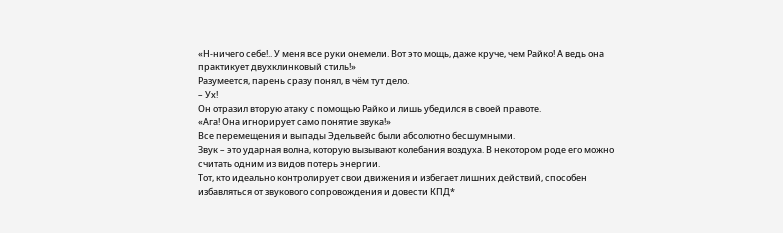«Н-ничего себе!.. У меня все руки онемели. Вот это мощь, даже круче, чем Райко! А ведь она практикует двухклинковый стиль!»
Разумеется, парень сразу понял, в чём тут дело.
– Ух!
Он отразил вторую атаку с помощью Райко и лишь убедился в своей правоте.
«Ага! Она игнорирует само понятие звука!»
Все перемещения и выпады Эдельвейс были абсолютно бесшумными.
Звук – это ударная волна, которую вызывают колебания воздуха. В некотором роде его можно считать одним из видов потерь энергии.
Тот, кто идеально контролирует свои движения и избегает лишних действий, способен избавляться от звукового сопровождения и довести КПД*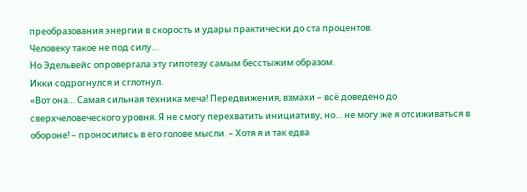преобразования энергии в скорость и удары практически до ста процентов.
Человеку такое не под силу…
Но Эдельвейс опровергала эту гипотезу самым бесстыжим образом.
Икки содрогнулся и сглотнул.
«Вот она… Самая сильная техника меча! Передвижения, взмахи – всё доведено до сверхчеловеческого уровня. Я не смогу перехватить инициативу, но… не могу же я отсиживаться в обороне! – проносились в его голове мысли. – Хотя я и так едва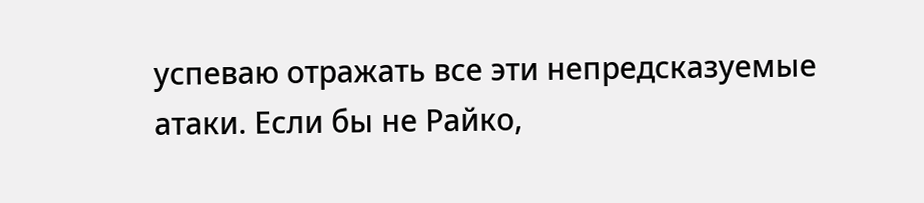успеваю отражать все эти непредсказуемые атаки. Если бы не Райко,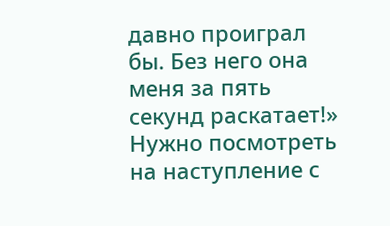давно проиграл бы. Без него она меня за пять секунд раскатает!»
Нужно посмотреть на наступление с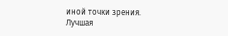иной точки зрения.
Лучшая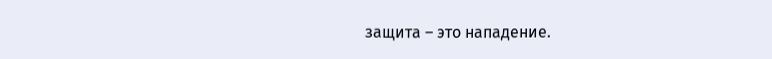защита – это нападение.